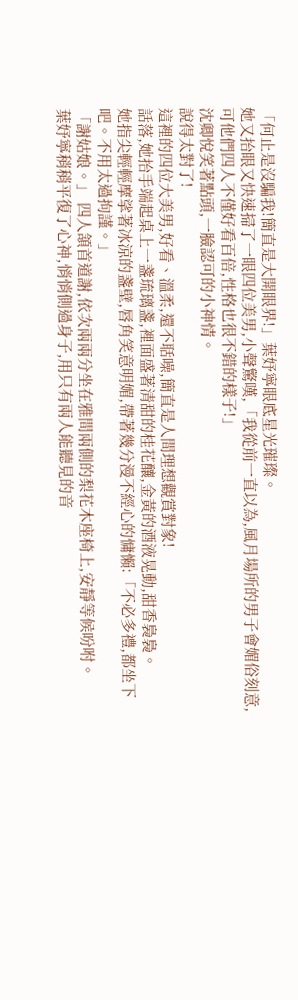「何止是沒騙我!簡直是大開眼界!」葉妤寧眼底星光璀璨。
她又抬眼又快速掃了一眼四位美男,小聲驚嘆,「我從前一直以為,風月場所的男子會媚俗刻意,可他們四人不僅好看百倍,性格也很不錯的樣子!」
沈卿悅笑著點頭,一臉認可的小神情。
說得太對了!
這裡的四位大美男,好看、溫柔,還不聒噪,簡直是人間理想觀賞對象!
話落,她抬手端起桌上一盞琉璃盞,裡面盛著清甜的桂花釀,金黃的酒液晃動,甜香裊裊。
她指尖輕輕摩挲著冰涼的盞壁,唇角笑意明媚,帶著幾分漫不經心的慵懶:「不必多禮,都坐下吧。不用太過拘謹。」
「謝姑娘。」 四人頷首道謝,依次兩兩分坐在雅間兩側的梨花木座椅上,安靜等候吩咐。
葉妤寧稍稍平復了心神,悄悄側過身子,用只有兩人能聽見的音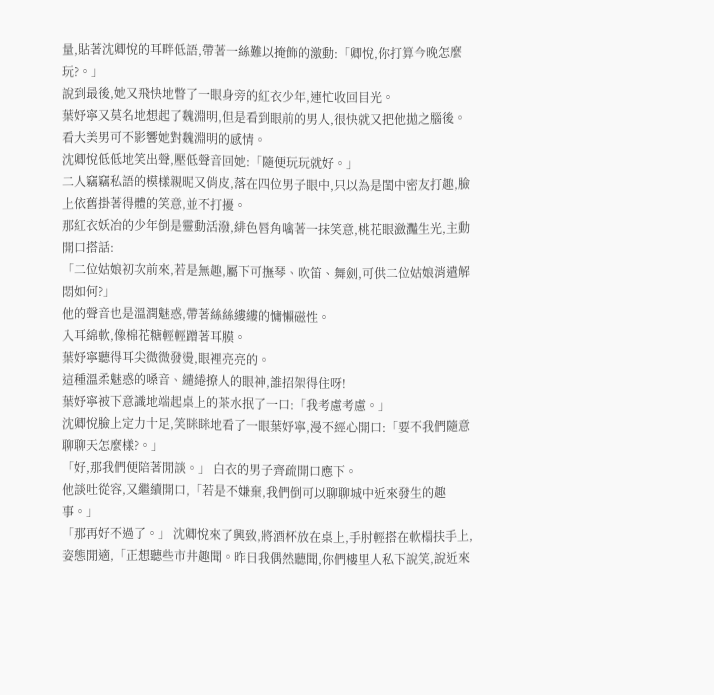量,貼著沈卿悅的耳畔低語,帶著一絲難以掩飾的激動:「卿悅,你打算今晚怎麼玩?。」
說到最後,她又飛快地瞥了一眼身旁的紅衣少年,連忙收回目光。
葉妤寧又莫名地想起了魏淵明,但是看到眼前的男人,很快就又把他拋之腦後。
看大美男可不影響她對魏淵明的感情。
沈卿悅低低地笑出聲,壓低聲音回她:「隨便玩玩就好。」
二人竊竊私語的模樣親昵又俏皮,落在四位男子眼中,只以為是閨中密友打趣,臉上依舊掛著得體的笑意,並不打擾。
那紅衣妖冶的少年倒是靈動活潑,緋色唇角噙著一抹笑意,桃花眼瀲灩生光,主動開口搭話:
「二位姑娘初次前來,若是無趣,屬下可撫琴、吹笛、舞劍,可供二位姑娘消遣解悶如何?」
他的聲音也是溫潤魅惑,帶著絲絲縷縷的慵懶磁性。
入耳綿軟,像棉花糖輕輕蹭著耳膜。
葉妤寧聽得耳尖微微發燙,眼裡亮亮的。
這種溫柔魅惑的嗓音、繾綣撩人的眼神,誰招架得住呀!
葉妤寧被下意識地端起桌上的茶水抿了一口:「我考慮考慮。」
沈卿悅臉上定力十足,笑眯眯地看了一眼葉妤寧,漫不經心開口:「要不我們隨意聊聊天怎麼樣?。」
「好,那我們便陪著閒談。」 白衣的男子齊疏開口應下。
他談吐從容,又繼續開口,「若是不嫌棄,我們倒可以聊聊城中近來發生的趣事。」
「那再好不過了。」 沈卿悅來了興致,將酒杯放在桌上,手肘輕搭在軟榻扶手上,姿態閒適,「正想聽些市井趣聞。昨日我偶然聽聞,你們樓里人私下說笑,說近來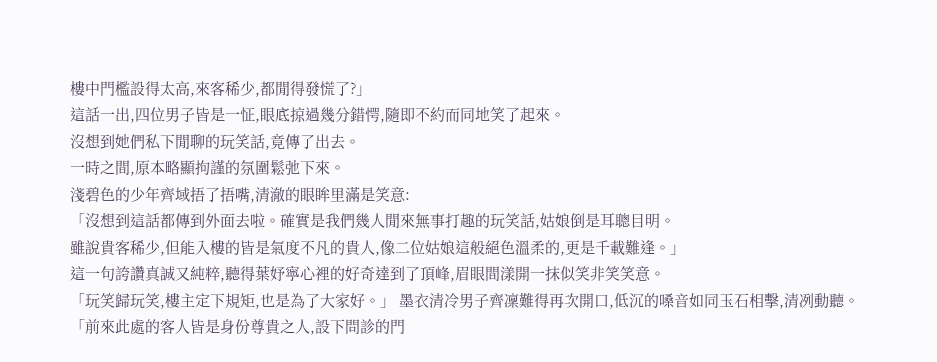樓中門檻設得太高,來客稀少,都閒得發慌了?」
這話一出,四位男子皆是一怔,眼底掠過幾分錯愕,隨即不約而同地笑了起來。
沒想到她們私下閒聊的玩笑話,竟傳了出去。
一時之間,原本略顯拘謹的氛圍鬆弛下來。
淺碧色的少年齊域捂了捂嘴,清澈的眼眸里滿是笑意:
「沒想到這話都傳到外面去啦。確實是我們幾人閒來無事打趣的玩笑話,姑娘倒是耳聰目明。
雖說貴客稀少,但能入樓的皆是氣度不凡的貴人,像二位姑娘這般絕色溫柔的,更是千載難逢。」
這一句誇讚真誠又純粹,聽得葉妤寧心裡的好奇達到了頂峰,眉眼間漾開一抹似笑非笑笑意。
「玩笑歸玩笑,樓主定下規矩,也是為了大家好。」 墨衣清冷男子齊凜難得再次開口,低沉的嗓音如同玉石相擊,清冽動聽。
「前來此處的客人皆是身份尊貴之人,設下問診的門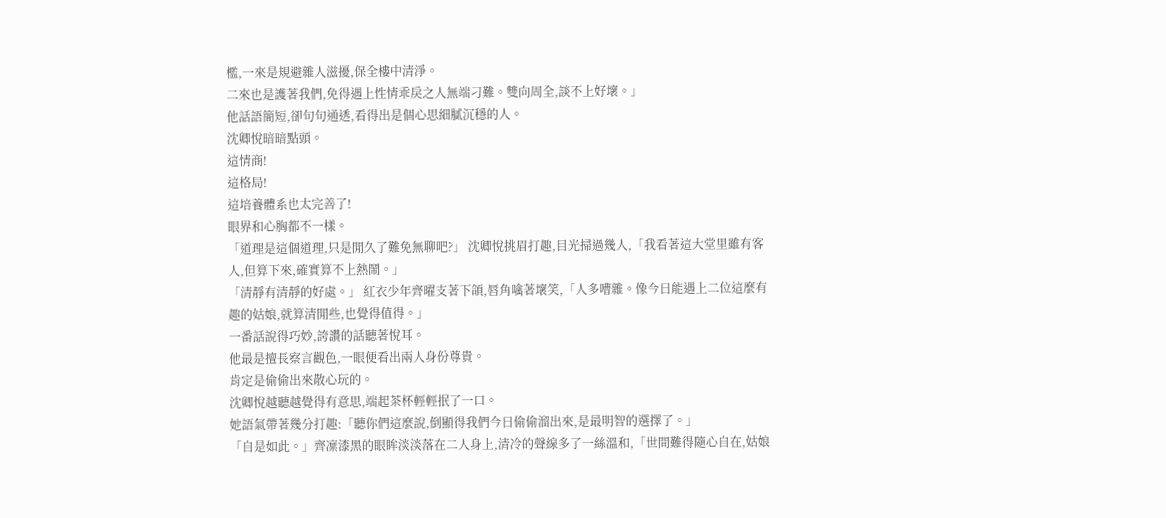檻,一來是規避雜人滋擾,保全樓中清淨。
二來也是護著我們,免得遇上性情乖戾之人無端刁難。雙向周全,談不上好壞。」
他話語簡短,卻句句通透,看得出是個心思細膩沉穩的人。
沈卿悅暗暗點頭。
這情商!
這格局!
這培養體系也太完善了!
眼界和心胸都不一樣。
「道理是這個道理,只是閒久了難免無聊吧?」 沈卿悅挑眉打趣,目光掃過幾人,「我看著這大堂里雖有客人,但算下來,確實算不上熱鬧。」
「清靜有清靜的好處。」 紅衣少年齊曜支著下頜,唇角噙著壞笑,「人多嘈雜。像今日能遇上二位這麼有趣的姑娘,就算清閒些,也覺得值得。」
一番話說得巧妙,誇讚的話聽著悅耳。
他最是擅長察言觀色,一眼便看出兩人身份尊貴。
肯定是偷偷出來散心玩的。
沈卿悅越聽越覺得有意思,端起茶杯輕輕抿了一口。
她語氣帶著幾分打趣:「聽你們這麼說,倒顯得我們今日偷偷溜出來,是最明智的選擇了。」
「自是如此。」齊凜漆黑的眼眸淡淡落在二人身上,清冷的聲線多了一絲溫和,「世間難得隨心自在,姑娘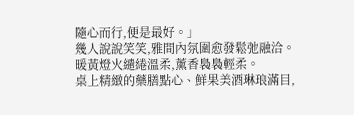隨心而行,便是最好。」
幾人說說笑笑,雅間內氛圍愈發鬆弛融洽。
暖黃燈火繾綣溫柔,薰香裊裊輕柔。
桌上精緻的藥膳點心、鮮果美酒琳琅滿目,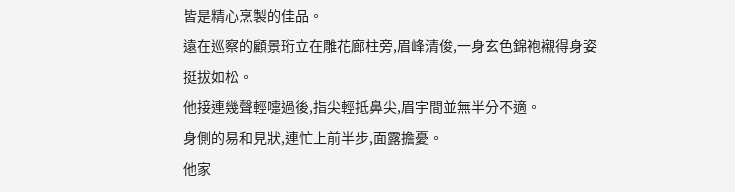皆是精心烹製的佳品。
遠在巡察的顧景珩立在雕花廊柱旁,眉峰清俊,一身玄色錦袍襯得身姿挺拔如松。
他接連幾聲輕嚏過後,指尖輕抵鼻尖,眉宇間並無半分不適。
身側的易和見狀,連忙上前半步,面露擔憂。
他家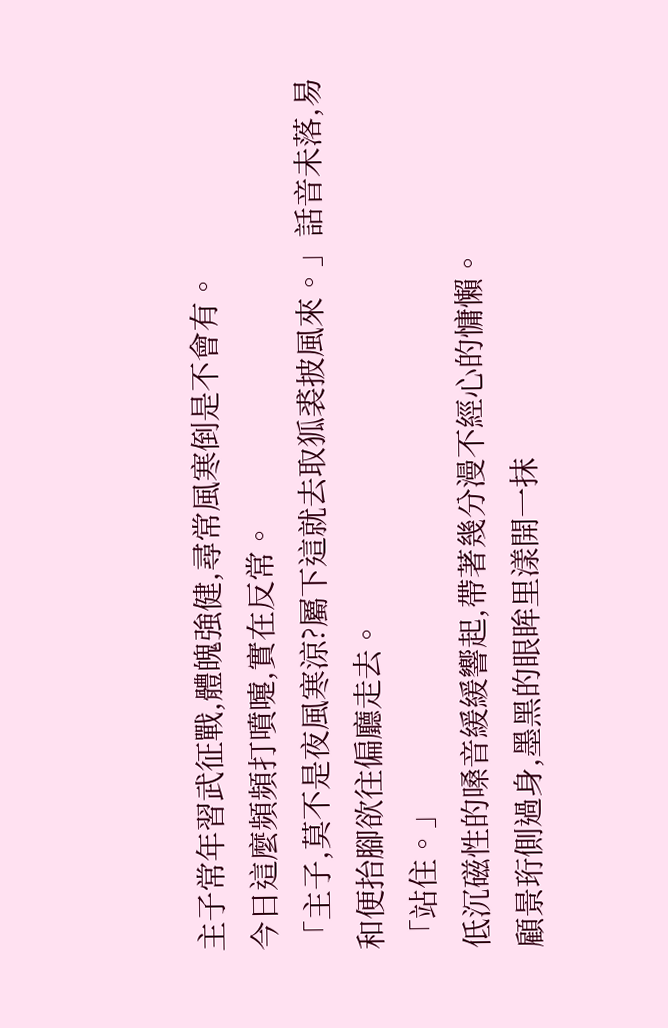主子常年習武征戰,體魄強健,尋常風寒倒是不會有。
今日這麼頻頻打噴嚏,實在反常。
「主子,莫不是夜風寒涼?屬下這就去取狐裘披風來。」話音未落,易和便抬腳欲往偏廳走去。
「站住。」
低沉磁性的嗓音緩緩響起,帶著幾分漫不經心的慵懶。
顧景珩側過身,墨黑的眼眸里漾開一抹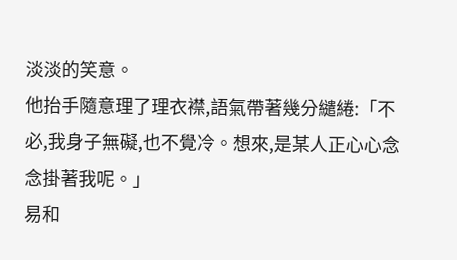淡淡的笑意。
他抬手隨意理了理衣襟,語氣帶著幾分繾綣:「不必,我身子無礙,也不覺冷。想來,是某人正心心念念掛著我呢。」
易和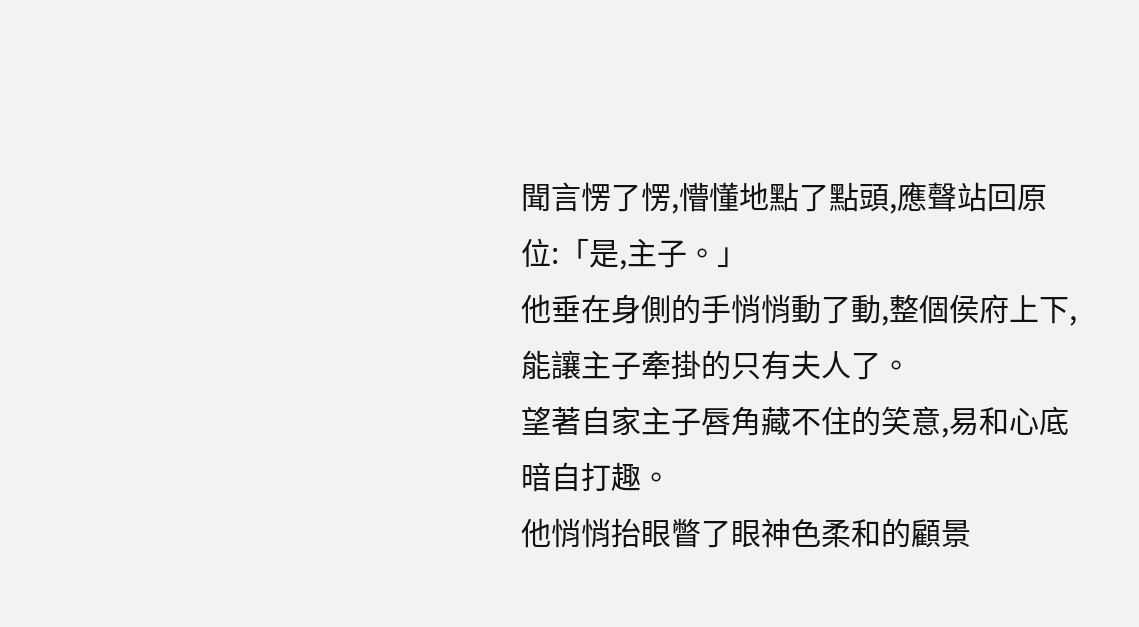聞言愣了愣,懵懂地點了點頭,應聲站回原位:「是,主子。」
他垂在身側的手悄悄動了動,整個侯府上下,能讓主子牽掛的只有夫人了。
望著自家主子唇角藏不住的笑意,易和心底暗自打趣。
他悄悄抬眼瞥了眼神色柔和的顧景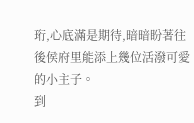珩,心底滿是期待,暗暗盼著往後侯府里能添上幾位活潑可愛的小主子。
到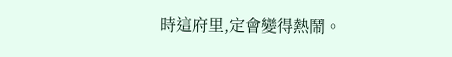時這府里,定會變得熱鬧。